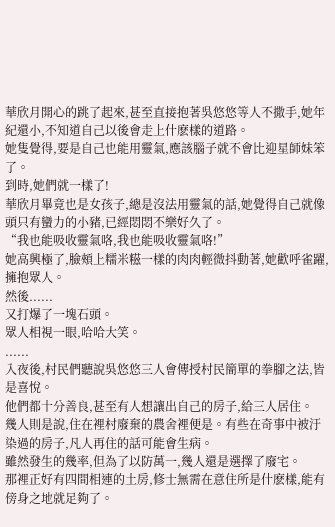華欣月開心的跳了起來,甚至直接抱著吳悠悠等人不撒手,她年紀還小,不知道自己以後會走上什麽樣的道路。
她隻覺得,要是自己也能用靈氣,應該腦子就不會比迎星師妹笨了。
到時,她們就一樣了!
華欣月畢竟也是女孩子,總是沒法用靈氣的話,她覺得自己就像頭只有蠻力的小豬,已經悶悶不樂好久了。
“我也能吸收靈氣咯,我也能吸收靈氣咯!”
她高興極了,臉頰上糯米糍一樣的肉肉輕微抖動著,她歡呼雀躍,擁抱眾人。
然後......
又打爆了一塊石頭。
眾人相視一眼,哈哈大笑。
......
入夜後,村民們聽說吳悠悠三人會傳授村民簡單的拳腳之法,皆是喜悅。
他們都十分善良,甚至有人想讓出自己的房子,給三人居住。
幾人則是說,住在裡村廢棄的農舍裡便是。有些在奇事中被汙染過的房子,凡人再住的話可能會生病。
雖然發生的幾率,但為了以防萬一,幾人還是選擇了廢宅。
那裡正好有四間相連的土房,修士無需在意住所是什麽樣,能有傍身之地就足夠了。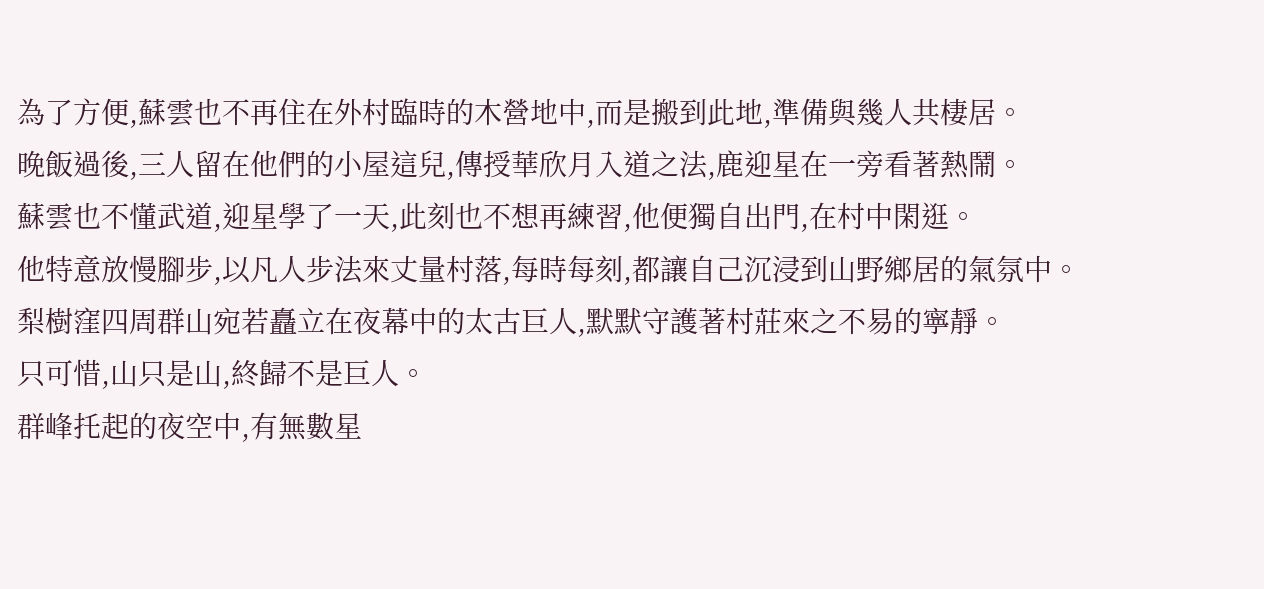為了方便,蘇雲也不再住在外村臨時的木營地中,而是搬到此地,準備與幾人共棲居。
晚飯過後,三人留在他們的小屋這兒,傳授華欣月入道之法,鹿迎星在一旁看著熱鬧。
蘇雲也不懂武道,迎星學了一天,此刻也不想再練習,他便獨自出門,在村中閑逛。
他特意放慢腳步,以凡人步法來丈量村落,每時每刻,都讓自己沉浸到山野鄉居的氣氛中。
梨樹窪四周群山宛若矗立在夜幕中的太古巨人,默默守護著村莊來之不易的寧靜。
只可惜,山只是山,終歸不是巨人。
群峰托起的夜空中,有無數星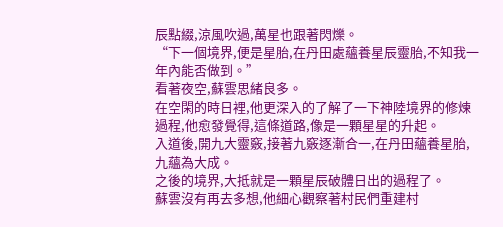辰點綴,涼風吹過,萬星也跟著閃爍。
“下一個境界,便是星胎,在丹田處蘊養星辰靈胎,不知我一年內能否做到。”
看著夜空,蘇雲思緒良多。
在空閑的時日裡,他更深入的了解了一下神陸境界的修煉過程,他愈發覺得,這條道路,像是一顆星星的升起。
入道後,開九大靈竅,接著九竅逐漸合一,在丹田蘊養星胎,九蘊為大成。
之後的境界,大抵就是一顆星辰破體日出的過程了。
蘇雲沒有再去多想,他細心觀察著村民們重建村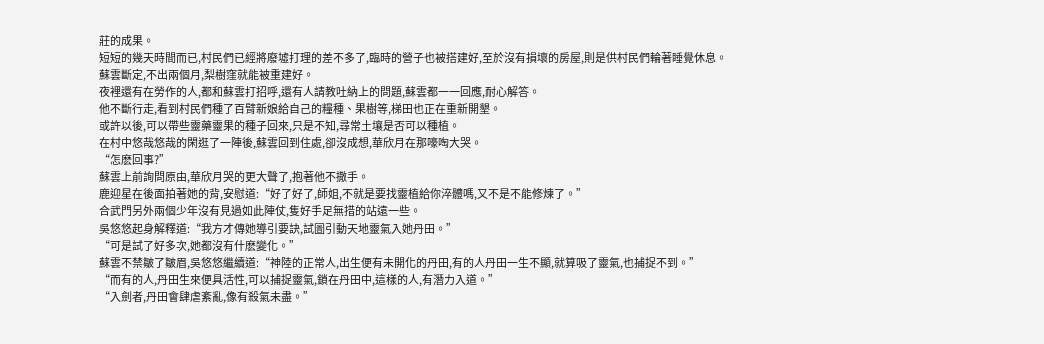莊的成果。
短短的幾天時間而已,村民們已經將廢墟打理的差不多了,臨時的營子也被搭建好,至於沒有損壞的房屋,則是供村民們輪著睡覺休息。
蘇雲斷定,不出兩個月,梨樹窪就能被重建好。
夜裡還有在勞作的人,都和蘇雲打招呼,還有人請教吐納上的問題,蘇雲都一一回應,耐心解答。
他不斷行走,看到村民們種了百臂新娘給自己的糧種、果樹等,梯田也正在重新開墾。
或許以後,可以帶些靈藥靈果的種子回來,只是不知,尋常土壤是否可以種植。
在村中悠哉悠哉的閑逛了一陣後,蘇雲回到住處,卻沒成想,華欣月在那嚎啕大哭。
“怎麽回事?”
蘇雲上前詢問原由,華欣月哭的更大聲了,抱著他不撒手。
鹿迎星在後面拍著她的背,安慰道:“好了好了,師姐,不就是要找靈植給你淬體嗎,又不是不能修煉了。”
合武門另外兩個少年沒有見過如此陣仗,隻好手足無措的站遠一些。
吳悠悠起身解釋道:“我方才傳她導引要訣,試圖引動天地靈氣入她丹田。”
“可是試了好多次,她都沒有什麽變化。”
蘇雲不禁皺了皺眉,吳悠悠繼續道:“神陸的正常人,出生便有未開化的丹田,有的人丹田一生不顯,就算吸了靈氣,也捕捉不到。”
“而有的人,丹田生來便具活性,可以捕捉靈氣,鎖在丹田中,這樣的人,有潛力入道。”
“入劍者,丹田會肆虐紊亂,像有殺氣未盡。”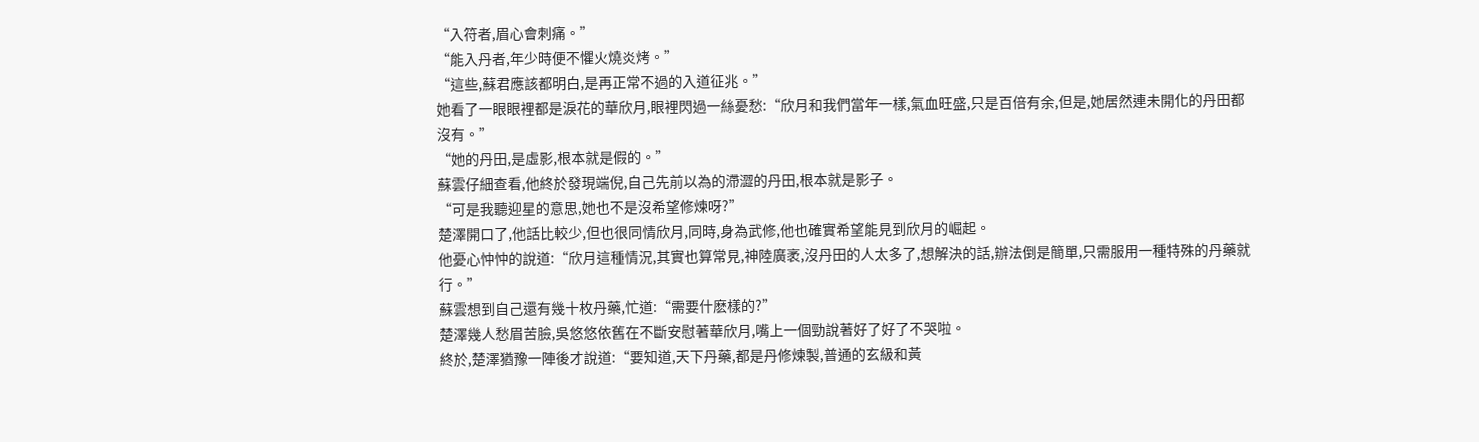“入符者,眉心會刺痛。”
“能入丹者,年少時便不懼火燒炎烤。”
“這些,蘇君應該都明白,是再正常不過的入道征兆。”
她看了一眼眼裡都是淚花的華欣月,眼裡閃過一絲憂愁:“欣月和我們當年一樣,氣血旺盛,只是百倍有余,但是,她居然連未開化的丹田都沒有。”
“她的丹田,是虛影,根本就是假的。”
蘇雲仔細查看,他終於發現端倪,自己先前以為的滯澀的丹田,根本就是影子。
“可是我聽迎星的意思,她也不是沒希望修煉呀?”
楚澤開口了,他話比較少,但也很同情欣月,同時,身為武修,他也確實希望能見到欣月的崛起。
他憂心忡忡的說道:“欣月這種情況,其實也算常見,神陸廣袤,沒丹田的人太多了,想解決的話,辦法倒是簡單,只需服用一種特殊的丹藥就行。”
蘇雲想到自己還有幾十枚丹藥,忙道:“需要什麽樣的?”
楚澤幾人愁眉苦臉,吳悠悠依舊在不斷安慰著華欣月,嘴上一個勁說著好了好了不哭啦。
終於,楚澤猶豫一陣後才說道:“要知道,天下丹藥,都是丹修煉製,普通的玄級和黃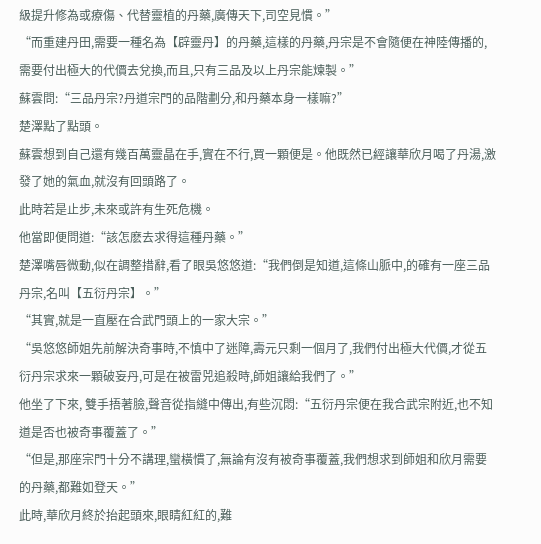級提升修為或療傷、代替靈植的丹藥,廣傳天下,司空見慣。”
“而重建丹田,需要一種名為【辟靈丹】的丹藥,這樣的丹藥,丹宗是不會隨便在神陸傳播的,需要付出極大的代價去兌換,而且,只有三品及以上丹宗能煉製。”
蘇雲問:“三品丹宗?丹道宗門的品階劃分,和丹藥本身一樣嘛?”
楚澤點了點頭。
蘇雲想到自己還有幾百萬靈晶在手,實在不行,買一顆便是。他既然已經讓華欣月喝了丹湯,激發了她的氣血,就沒有回頭路了。
此時若是止步,未來或許有生死危機。
他當即便問道:“該怎麽去求得這種丹藥。”
楚澤嘴唇微動,似在調整措辭,看了眼吳悠悠道:“我們倒是知道,這條山脈中,的確有一座三品丹宗,名叫【五衍丹宗】。”
“其實,就是一直壓在合武門頭上的一家大宗。”
“吳悠悠師姐先前解決奇事時,不慎中了迷障,壽元只剩一個月了,我們付出極大代價,才從五衍丹宗求來一顆破妄丹,可是在被雷兕追殺時,師姐讓給我們了。”
他坐了下來, 雙手捂著臉,聲音從指縫中傳出,有些沉悶:“五衍丹宗便在我合武宗附近,也不知道是否也被奇事覆蓋了。”
“但是,那座宗門十分不講理,蠻橫慣了,無論有沒有被奇事覆蓋,我們想求到師姐和欣月需要的丹藥,都難如登天。”
此時,華欣月終於抬起頭來,眼睛紅紅的,難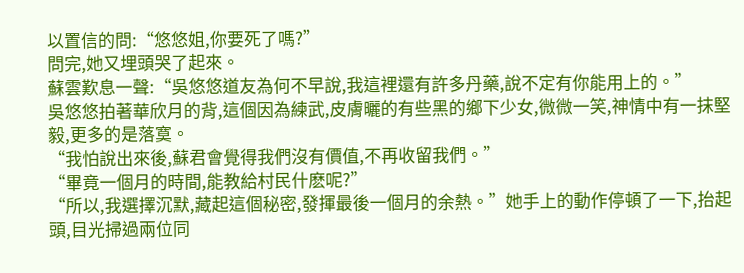以置信的問:“悠悠姐,你要死了嗎?”
問完,她又埋頭哭了起來。
蘇雲歎息一聲:“吳悠悠道友為何不早說,我這裡還有許多丹藥,說不定有你能用上的。”
吳悠悠拍著華欣月的背,這個因為練武,皮膚曬的有些黑的鄉下少女,微微一笑,神情中有一抹堅毅,更多的是落寞。
“我怕說出來後,蘇君會覺得我們沒有價值,不再收留我們。”
“畢竟一個月的時間,能教給村民什麽呢?”
“所以,我選擇沉默,藏起這個秘密,發揮最後一個月的余熱。”她手上的動作停頓了一下,抬起頭,目光掃過兩位同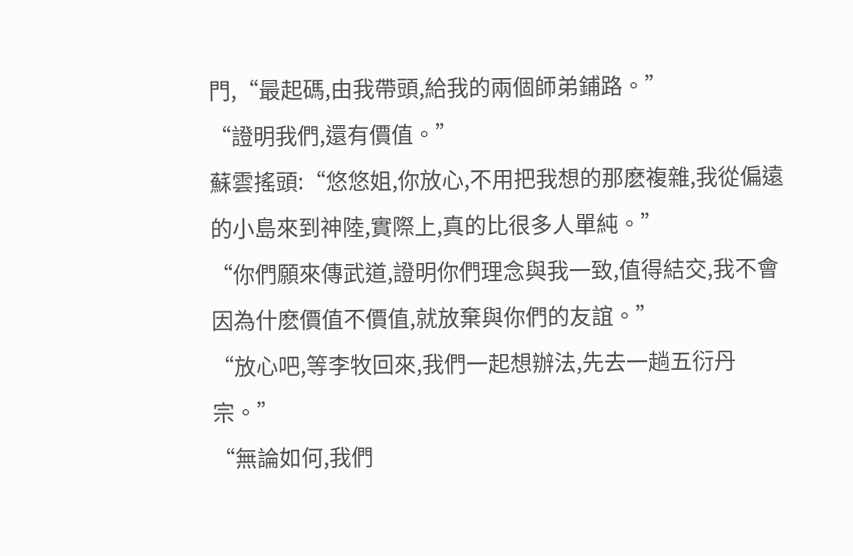門,“最起碼,由我帶頭,給我的兩個師弟鋪路。”
“證明我們,還有價值。”
蘇雲搖頭:“悠悠姐,你放心,不用把我想的那麽複雜,我從偏遠的小島來到神陸,實際上,真的比很多人單純。”
“你們願來傳武道,證明你們理念與我一致,值得結交,我不會因為什麽價值不價值,就放棄與你們的友誼。”
“放心吧,等李牧回來,我們一起想辦法,先去一趟五衍丹宗。”
“無論如何,我們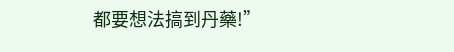都要想法搞到丹藥!”